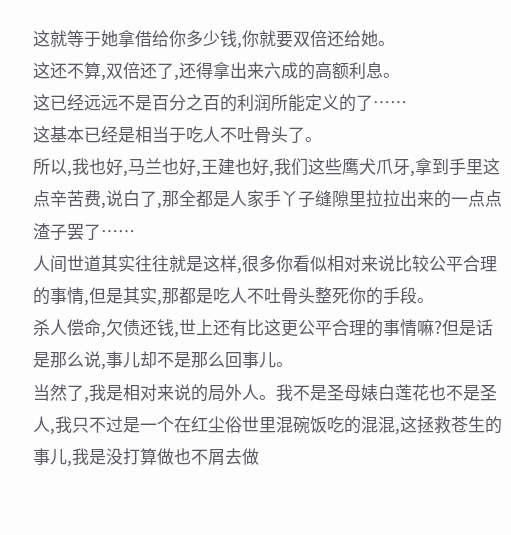这就等于她拿借给你多少钱,你就要双倍还给她。
这还不算,双倍还了,还得拿出来六成的高额利息。
这已经远远不是百分之百的利润所能定义的了……
这基本已经是相当于吃人不吐骨头了。
所以,我也好,马兰也好,王建也好,我们这些鹰犬爪牙,拿到手里这点辛苦费,说白了,那全都是人家手丫子缝隙里拉拉出来的一点点渣子罢了……
人间世道其实往往就是这样,很多你看似相对来说比较公平合理的事情,但是其实,那都是吃人不吐骨头整死你的手段。
杀人偿命,欠债还钱,世上还有比这更公平合理的事情嘛?但是话是那么说,事儿却不是那么回事儿。
当然了,我是相对来说的局外人。我不是圣母婊白莲花也不是圣人,我只不过是一个在红尘俗世里混碗饭吃的混混,这拯救苍生的事儿,我是没打算做也不屑去做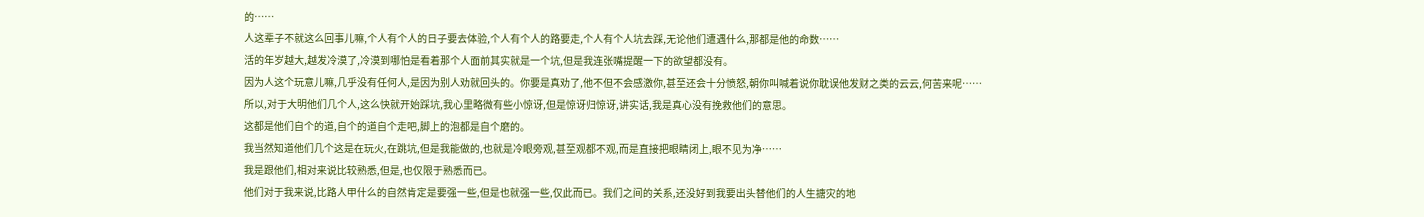的……
人这辈子不就这么回事儿嘛,个人有个人的日子要去体验,个人有个人的路要走,个人有个人坑去踩,无论他们遭遇什么,那都是他的命数……
活的年岁越大,越发冷漠了,冷漠到哪怕是看着那个人面前其实就是一个坑,但是我连张嘴提醒一下的欲望都没有。
因为人这个玩意儿嘛,几乎没有任何人,是因为别人劝就回头的。你要是真劝了,他不但不会感激你,甚至还会十分愤怒,朝你叫喊着说你耽误他发财之类的云云,何苦来呢……
所以,对于大明他们几个人,这么快就开始踩坑,我心里略微有些小惊讶,但是惊讶归惊讶,讲实话,我是真心没有挽救他们的意思。
这都是他们自个的道,自个的道自个走吧,脚上的泡都是自个磨的。
我当然知道他们几个这是在玩火,在跳坑,但是我能做的,也就是冷眼旁观,甚至观都不观,而是直接把眼睛闭上,眼不见为净……
我是跟他们,相对来说比较熟悉,但是,也仅限于熟悉而已。
他们对于我来说,比路人甲什么的自然肯定是要强一些,但是也就强一些,仅此而已。我们之间的关系,还没好到我要出头替他们的人生搪灾的地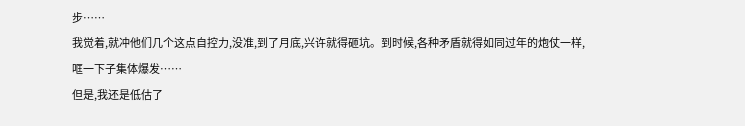步……
我觉着,就冲他们几个这点自控力,没准,到了月底,兴许就得砸坑。到时候,各种矛盾就得如同过年的炮仗一样,哐一下子集体爆发……
但是,我还是低估了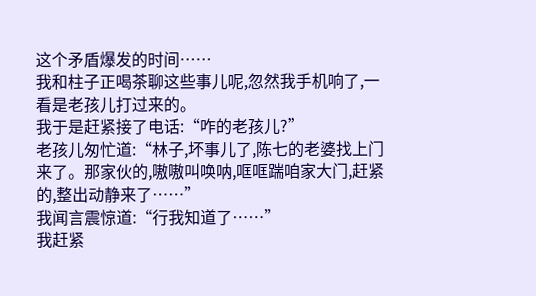这个矛盾爆发的时间……
我和柱子正喝茶聊这些事儿呢,忽然我手机响了,一看是老孩儿打过来的。
我于是赶紧接了电话:“咋的老孩儿?”
老孩儿匆忙道:“林子,坏事儿了,陈七的老婆找上门来了。那家伙的,嗷嗷叫唤呐,哐哐踹咱家大门,赶紧的,整出动静来了……”
我闻言震惊道:“行我知道了……”
我赶紧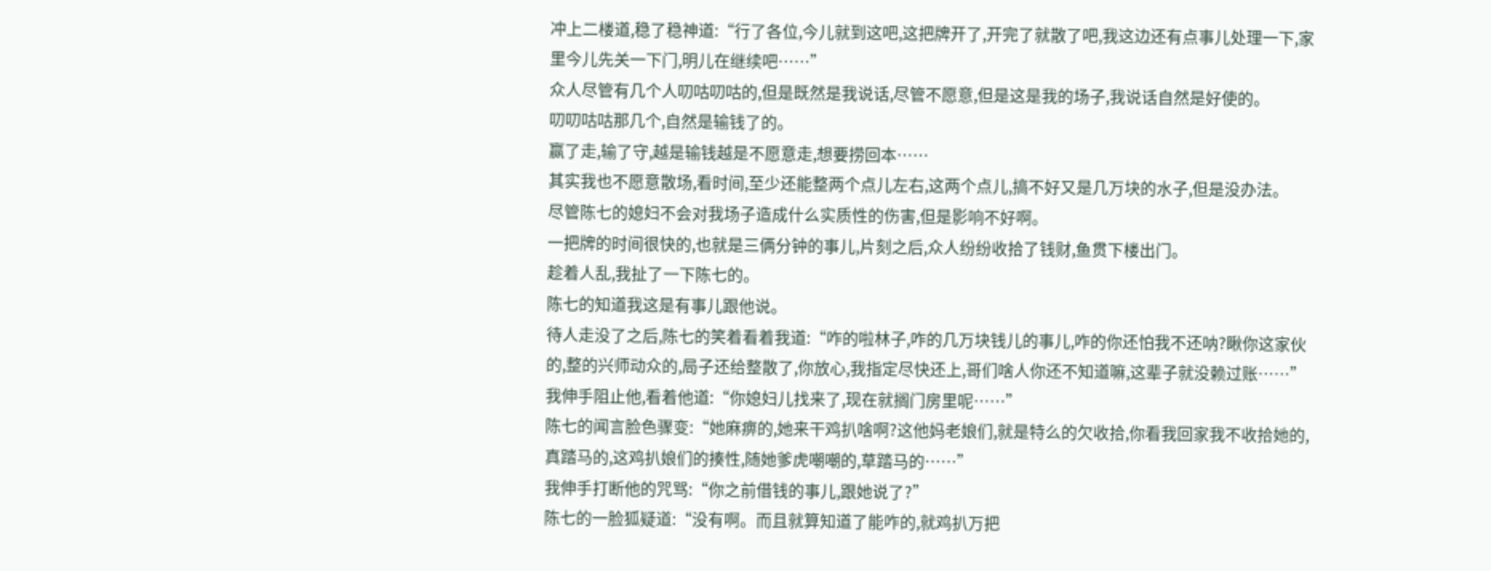冲上二楼道,稳了稳神道:“行了各位,今儿就到这吧,这把牌开了,开完了就散了吧,我这边还有点事儿处理一下,家里今儿先关一下门,明儿在继续吧……”
众人尽管有几个人叨咕叨咕的,但是既然是我说话,尽管不愿意,但是这是我的场子,我说话自然是好使的。
叨叨咕咕那几个,自然是输钱了的。
赢了走,输了守,越是输钱越是不愿意走,想要捞回本……
其实我也不愿意散场,看时间,至少还能整两个点儿左右,这两个点儿,搞不好又是几万块的水子,但是没办法。
尽管陈七的媳妇不会对我场子造成什么实质性的伤害,但是影响不好啊。
一把牌的时间很快的,也就是三俩分钟的事儿,片刻之后,众人纷纷收拾了钱财,鱼贯下楼出门。
趁着人乱,我扯了一下陈七的。
陈七的知道我这是有事儿跟他说。
待人走没了之后,陈七的笑着看着我道:“咋的啦林子,咋的几万块钱儿的事儿,咋的你还怕我不还呐?瞅你这家伙的,整的兴师动众的,局子还给整散了,你放心,我指定尽快还上,哥们啥人你还不知道嘛,这辈子就没赖过账……”
我伸手阻止他,看着他道:“你媳妇儿找来了,现在就搁门房里呢……”
陈七的闻言脸色骤变:“她麻痹的,她来干鸡扒啥啊?这他妈老娘们,就是特么的欠收拾,你看我回家我不收拾她的,真踏马的,这鸡扒娘们的揍性,随她爹虎嘲嘲的,草踏马的……”
我伸手打断他的咒骂:“你之前借钱的事儿,跟她说了?”
陈七的一脸狐疑道:“没有啊。而且就算知道了能咋的,就鸡扒万把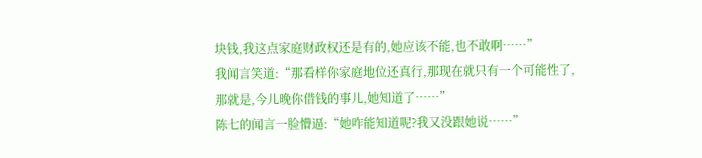块钱,我这点家庭财政权还是有的,她应该不能,也不敢啊……”
我闻言笑道:“那看样你家庭地位还真行,那现在就只有一个可能性了,那就是,今儿晚你借钱的事儿,她知道了……”
陈七的闻言一脸懵逼:“她咋能知道呢?我又没跟她说……”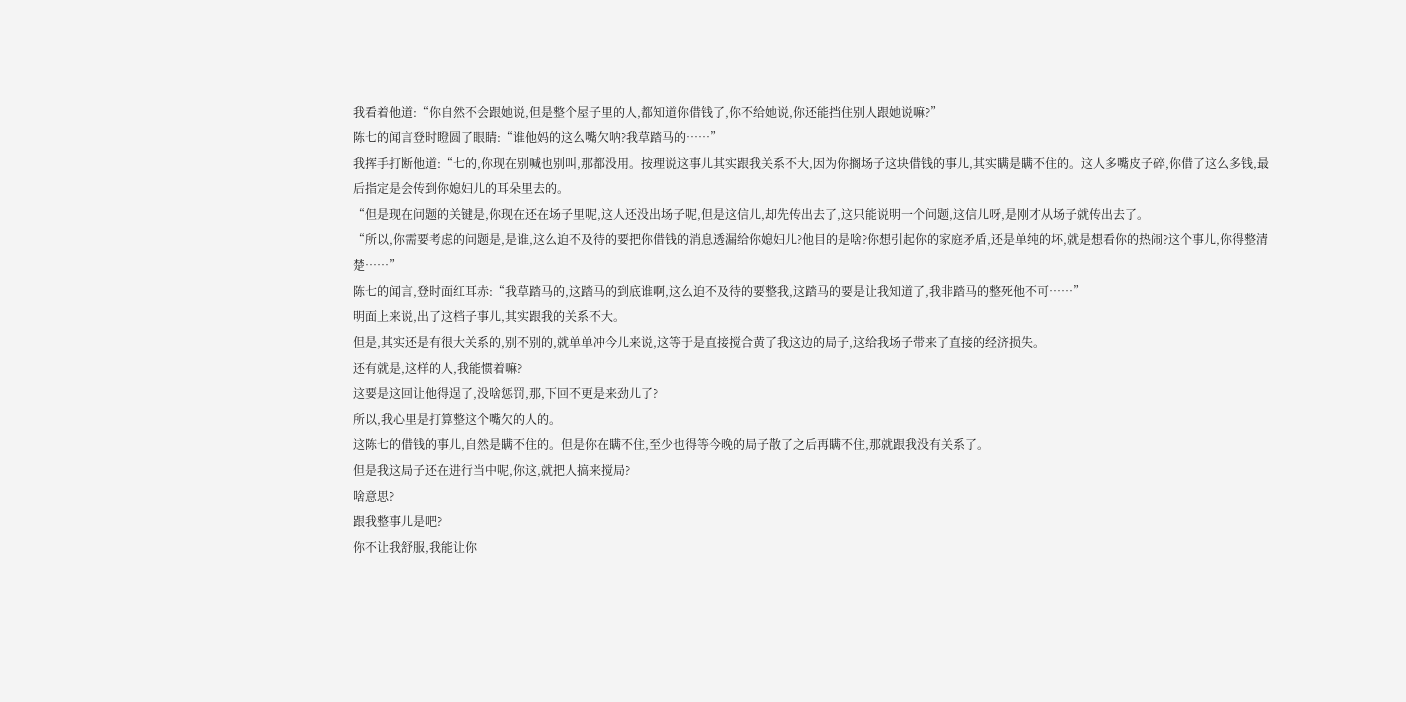我看着他道:“你自然不会跟她说,但是整个屋子里的人,都知道你借钱了,你不给她说,你还能挡住别人跟她说嘛?”
陈七的闻言登时瞪圆了眼睛:“谁他妈的这么嘴欠呐?我草踏马的……”
我挥手打断他道:“七的,你现在别喊也别叫,那都没用。按理说这事儿其实跟我关系不大,因为你搁场子这块借钱的事儿,其实瞒是瞒不住的。这人多嘴皮子碎,你借了这么多钱,最后指定是会传到你媳妇儿的耳朵里去的。
“但是现在问题的关键是,你现在还在场子里呢,这人还没出场子呢,但是这信儿,却先传出去了,这只能说明一个问题,这信儿呀,是刚才从场子就传出去了。
“所以,你需要考虑的问题是,是谁,这么迫不及待的要把你借钱的消息透漏给你媳妇儿?他目的是啥?你想引起你的家庭矛盾,还是单纯的坏,就是想看你的热闹?这个事儿,你得整清楚……”
陈七的闻言,登时面红耳赤:“我草踏马的,这踏马的到底谁啊,这么迫不及待的要整我,这踏马的要是让我知道了,我非踏马的整死他不可……”
明面上来说,出了这档子事儿,其实跟我的关系不大。
但是,其实还是有很大关系的,别不别的,就单单冲今儿来说,这等于是直接搅合黄了我这边的局子,这给我场子带来了直接的经济损失。
还有就是,这样的人,我能惯着嘛?
这要是这回让他得逞了,没啥惩罚,那,下回不更是来劲儿了?
所以,我心里是打算整这个嘴欠的人的。
这陈七的借钱的事儿,自然是瞒不住的。但是你在瞒不住,至少也得等今晚的局子散了之后再瞒不住,那就跟我没有关系了。
但是我这局子还在进行当中呢,你这,就把人搞来搅局?
啥意思?
跟我整事儿是吧?
你不让我舒服,我能让你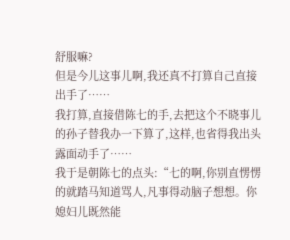舒服嘛?
但是今儿这事儿啊,我还真不打算自己直接出手了……
我打算,直接借陈七的手,去把这个不晓事儿的孙子替我办一下算了,这样,也省得我出头露面动手了……
我于是朝陈七的点头:“七的啊,你别直愣愣的就踏马知道骂人,凡事得动脑子想想。你媳妇儿既然能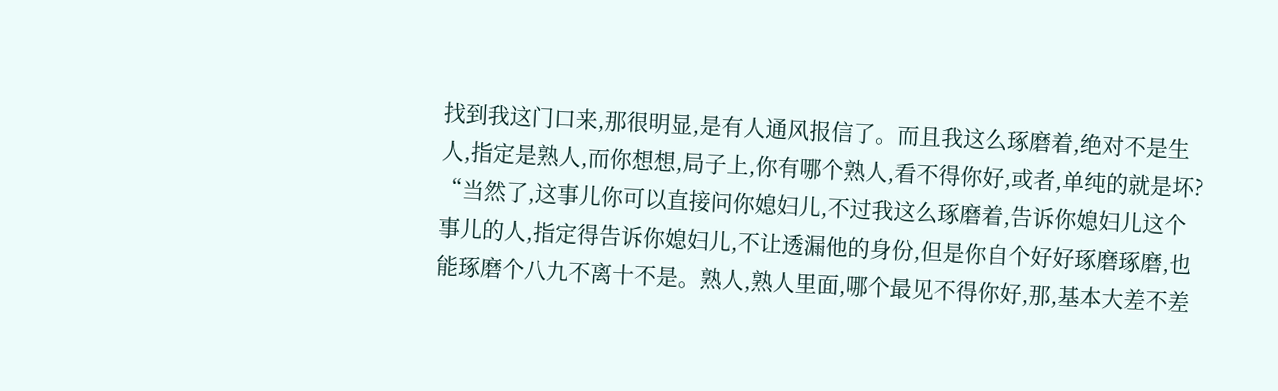找到我这门口来,那很明显,是有人通风报信了。而且我这么琢磨着,绝对不是生人,指定是熟人,而你想想,局子上,你有哪个熟人,看不得你好,或者,单纯的就是坏?
“当然了,这事儿你可以直接问你媳妇儿,不过我这么琢磨着,告诉你媳妇儿这个事儿的人,指定得告诉你媳妇儿,不让透漏他的身份,但是你自个好好琢磨琢磨,也能琢磨个八九不离十不是。熟人,熟人里面,哪个最见不得你好,那,基本大差不差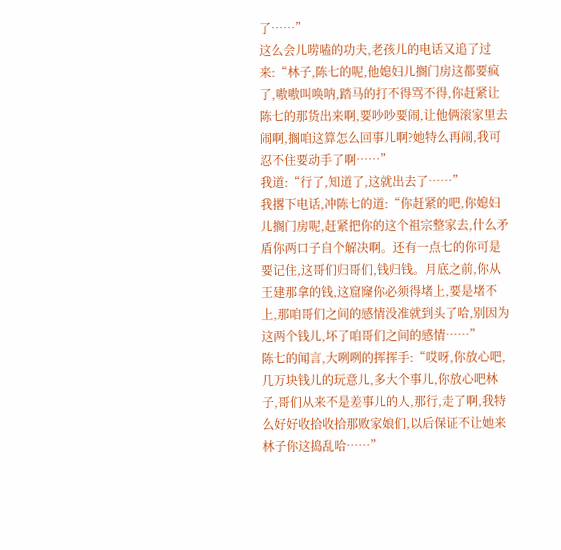了……”
这么会儿唠嗑的功夫,老孩儿的电话又追了过来:“林子,陈七的呢,他媳妇儿搁门房这都要疯了,嗷嗷叫唤呐,踏马的打不得骂不得,你赶紧让陈七的那货出来啊,要吵吵要闹,让他俩滚家里去闹啊,搁咱这算怎么回事儿啊?她特么再闹,我可忍不住要动手了啊……”
我道:“行了,知道了,这就出去了……”
我撂下电话,冲陈七的道:“你赶紧的吧,你媳妇儿搁门房呢,赶紧把你的这个祖宗整家去,什么矛盾你两口子自个解决啊。还有一点七的你可是要记住,这哥们归哥们,钱归钱。月底之前,你从王建那拿的钱,这窟窿你必须得堵上,要是堵不上,那咱哥们之间的感情没准就到头了哈,别因为这两个钱儿,坏了咱哥们之间的感情……”
陈七的闻言,大咧咧的挥挥手:“哎呀,你放心吧,几万块钱儿的玩意儿,多大个事儿,你放心吧林子,哥们从来不是差事儿的人,那行,走了啊,我特么好好收拾收拾那败家娘们,以后保证不让她来林子你这捣乱哈……”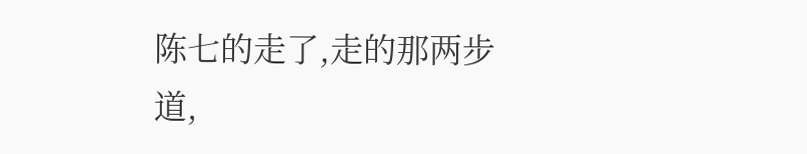陈七的走了,走的那两步道,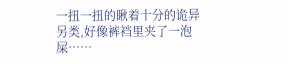一扭一扭的瞅着十分的诡异另类,好像裤裆里夹了一泡屎……